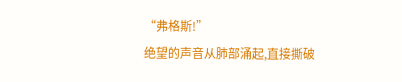“弗格斯!”
绝望的声音从肺部涌起,直接撕破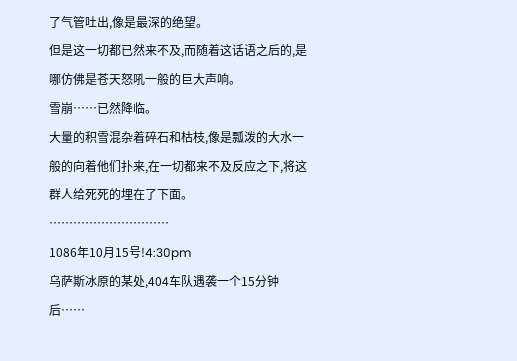了气管吐出,像是最深的绝望。
但是这一切都已然来不及,而随着这话语之后的,是哪仿佛是苍天怒吼一般的巨大声响。
雪崩……已然降临。
大量的积雪混杂着碎石和枯枝,像是瓢泼的大水一般的向着他们扑来,在一切都来不及反应之下,将这群人给死死的埋在了下面。
…………………………
1086年10月15号!4:30pm
乌萨斯冰原的某处,404车队遇袭一个15分钟后……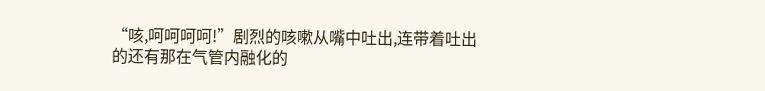“咳,呵呵呵呵!”剧烈的咳嗽从嘴中吐出,连带着吐出的还有那在气管内融化的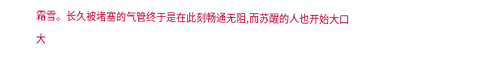霜雪。长久被堵塞的气管终于是在此刻畅通无阻,而苏醒的人也开始大口大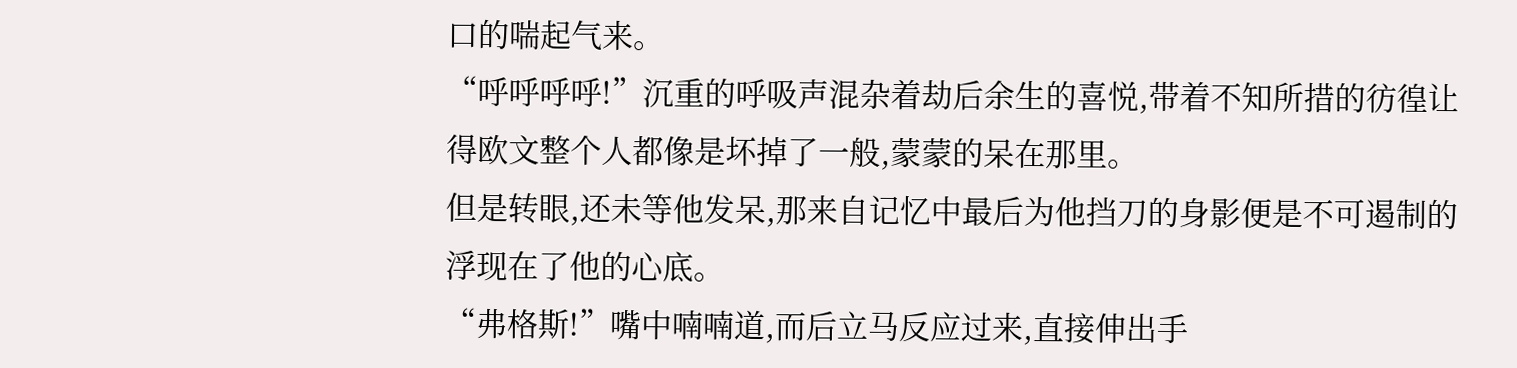口的喘起气来。
“呼呼呼呼!”沉重的呼吸声混杂着劫后余生的喜悦,带着不知所措的彷徨让得欧文整个人都像是坏掉了一般,蒙蒙的呆在那里。
但是转眼,还未等他发呆,那来自记忆中最后为他挡刀的身影便是不可遏制的浮现在了他的心底。
“弗格斯!”嘴中喃喃道,而后立马反应过来,直接伸出手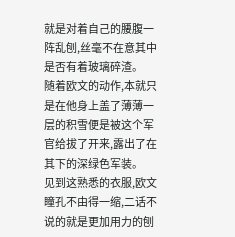就是对着自己的腰腹一阵乱刨,丝毫不在意其中是否有着玻璃碎渣。
随着欧文的动作,本就只是在他身上盖了薄薄一层的积雪便是被这个军官给拔了开来,露出了在其下的深绿色军装。
见到这熟悉的衣服,欧文瞳孔不由得一缩,二话不说的就是更加用力的刨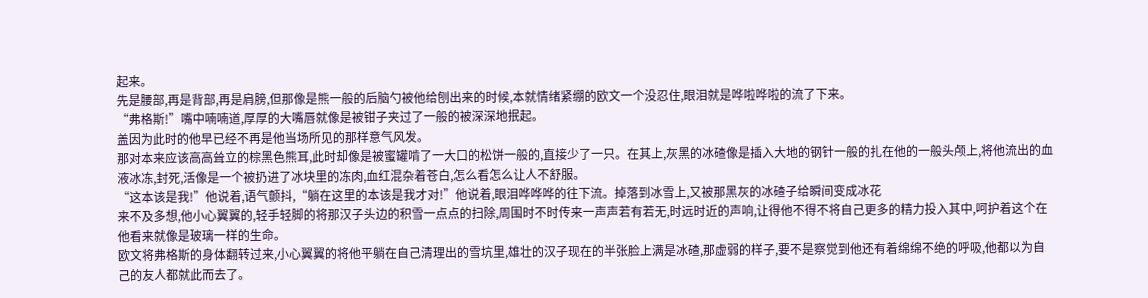起来。
先是腰部,再是背部,再是肩膀,但那像是熊一般的后脑勺被他给刨出来的时候,本就情绪紧绷的欧文一个没忍住,眼泪就是哗啦哗啦的流了下来。
“弗格斯!”嘴中喃喃道,厚厚的大嘴唇就像是被钳子夹过了一般的被深深地抿起。
盖因为此时的他早已经不再是他当场所见的那样意气风发。
那对本来应该高高耸立的棕黑色熊耳,此时却像是被蜜罐啃了一大口的松饼一般的,直接少了一只。在其上,灰黑的冰碴像是插入大地的钢针一般的扎在他的一般头颅上,将他流出的血液冰冻,封死,活像是一个被扔进了冰块里的冻肉,血红混杂着苍白,怎么看怎么让人不舒服。
“这本该是我!”他说着,语气颤抖,“躺在这里的本该是我才对!”他说着,眼泪哗哗哗的往下流。掉落到冰雪上,又被那黑灰的冰碴子给瞬间变成冰花
来不及多想,他小心翼翼的,轻手轻脚的将那汉子头边的积雪一点点的扫除,周围时不时传来一声声若有若无,时远时近的声响,让得他不得不将自己更多的精力投入其中,呵护着这个在他看来就像是玻璃一样的生命。
欧文将弗格斯的身体翻转过来,小心翼翼的将他平躺在自己清理出的雪坑里,雄壮的汉子现在的半张脸上满是冰碴,那虚弱的样子,要不是察觉到他还有着绵绵不绝的呼吸,他都以为自己的友人都就此而去了。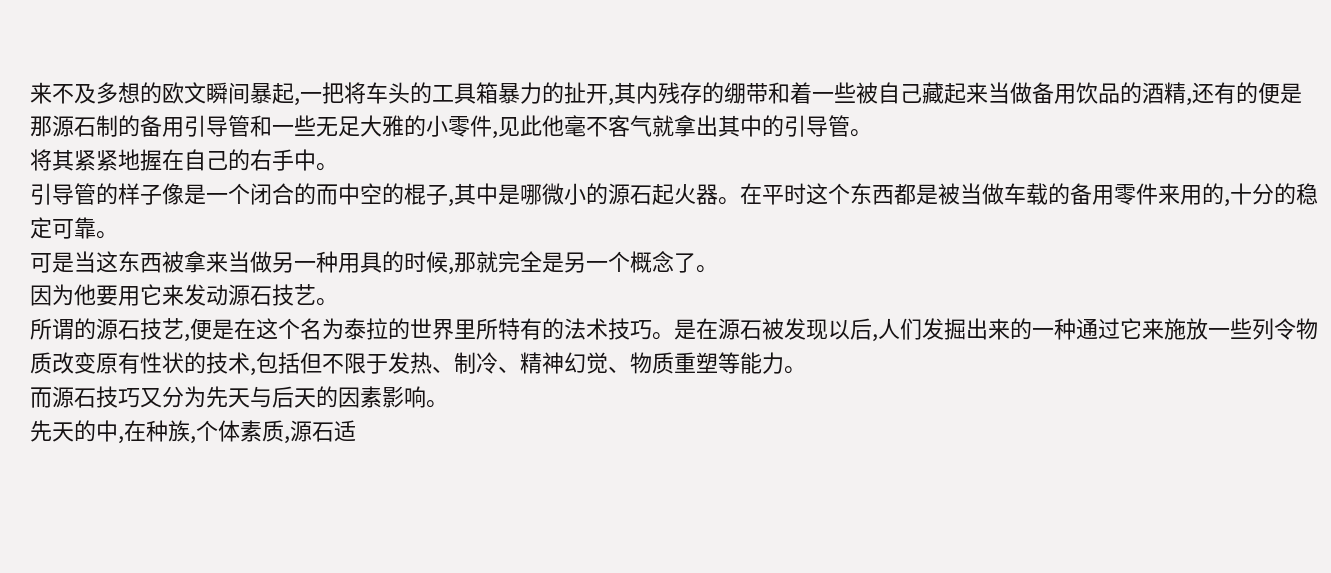来不及多想的欧文瞬间暴起,一把将车头的工具箱暴力的扯开,其内残存的绷带和着一些被自己藏起来当做备用饮品的酒精,还有的便是那源石制的备用引导管和一些无足大雅的小零件,见此他毫不客气就拿出其中的引导管。
将其紧紧地握在自己的右手中。
引导管的样子像是一个闭合的而中空的棍子,其中是哪微小的源石起火器。在平时这个东西都是被当做车载的备用零件来用的,十分的稳定可靠。
可是当这东西被拿来当做另一种用具的时候,那就完全是另一个概念了。
因为他要用它来发动源石技艺。
所谓的源石技艺,便是在这个名为泰拉的世界里所特有的法术技巧。是在源石被发现以后,人们发掘出来的一种通过它来施放一些列令物质改变原有性状的技术,包括但不限于发热、制冷、精神幻觉、物质重塑等能力。
而源石技巧又分为先天与后天的因素影响。
先天的中,在种族,个体素质,源石适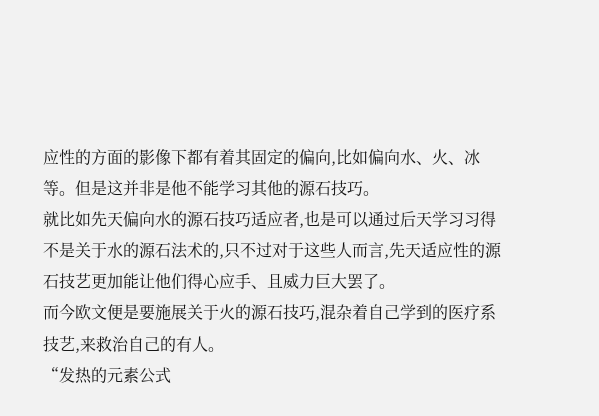应性的方面的影像下都有着其固定的偏向,比如偏向水、火、冰等。但是这并非是他不能学习其他的源石技巧。
就比如先天偏向水的源石技巧适应者,也是可以通过后天学习习得不是关于水的源石法术的,只不过对于这些人而言,先天适应性的源石技艺更加能让他们得心应手、且威力巨大罢了。
而今欧文便是要施展关于火的源石技巧,混杂着自己学到的医疗系技艺,来救治自己的有人。
“发热的元素公式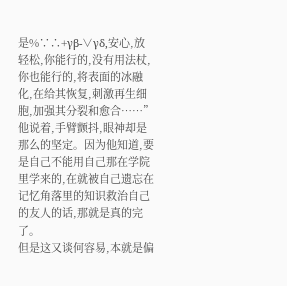是%∵∴+γβ-∨γδ,安心,放轻松,你能行的,没有用法杖,你也能行的,将表面的冰融化,在给其恢复,刺激再生细胞,加强其分裂和愈合……”
他说着,手臂颤抖,眼神却是那么的坚定。因为他知道,要是自己不能用自己那在学院里学来的,在就被自己遗忘在记忆角落里的知识救治自己的友人的话,那就是真的完了。
但是这又谈何容易,本就是偏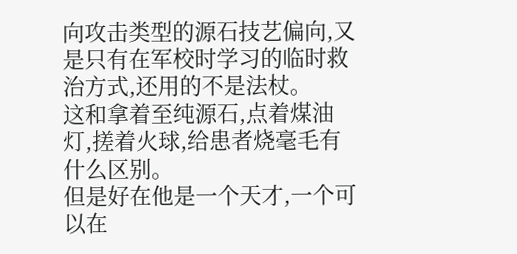向攻击类型的源石技艺偏向,又是只有在军校时学习的临时救治方式,还用的不是法杖。
这和拿着至纯源石,点着煤油灯,搓着火球,给患者烧毫毛有什么区别。
但是好在他是一个天才,一个可以在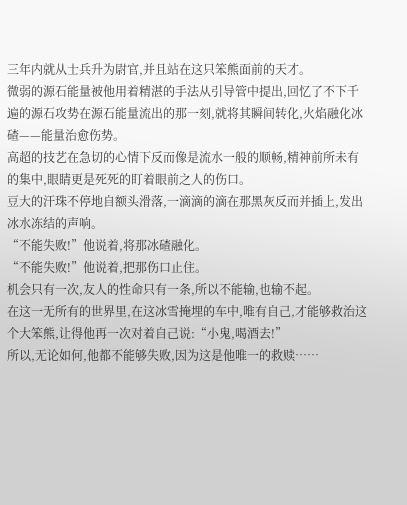三年内就从士兵升为尉官,并且站在这只笨熊面前的天才。
微弱的源石能量被他用着精湛的手法从引导管中提出,回忆了不下千遍的源石攻势在源石能量流出的那一刻,就将其瞬间转化,火焰融化冰碴——能量治愈伤势。
高超的技艺在急切的心情下反而像是流水一般的顺畅,精神前所未有的集中,眼睛更是死死的盯着眼前之人的伤口。
豆大的汗珠不停地自额头滑落,一滴滴的滴在那黑灰反而并插上,发出冰水冻结的声响。
“不能失败!”他说着,将那冰碴融化。
“不能失败!”他说着,把那伤口止住。
机会只有一次,友人的性命只有一条,所以不能输,也输不起。
在这一无所有的世界里,在这冰雪掩埋的车中,唯有自己,才能够救治这个大笨熊,让得他再一次对着自己说:“小鬼,喝酒去!”
所以,无论如何,他都不能够失败,因为这是他唯一的救赎……